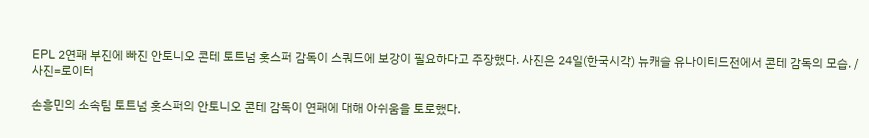EPL 2연패 부진에 빠진 안토니오 콘테 토트넘 홋스퍼 감독이 스쿼드에 보강이 필요하다고 주장했다. 사진은 24일(한국시각) 뉴캐슬 유나이티드전에서 콘테 감독의 모습. /사진=로이터

손흥민의 소속팀 토트넘 홋스퍼의 안토니오 콘테 감독이 연패에 대해 아쉬움을 토로했다.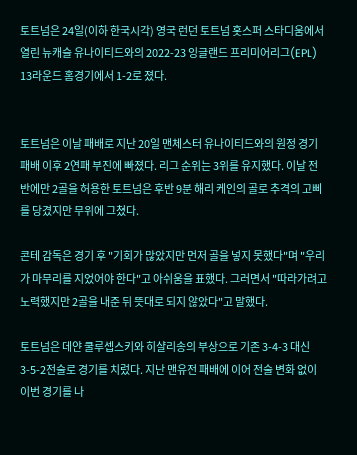토트넘은 24일(이하 한국시각) 영국 런던 토트넘 홋스퍼 스타디움에서 열린 뉴캐슬 유나이티드와의 2022-23 잉글랜드 프리미어리그(EPL) 13라운드 홈경기에서 1-2로 졌다.


토트넘은 이날 패배로 지난 20일 맨체스터 유나이티드와의 원정 경기 패배 이후 2연패 부진에 빠졌다. 리그 순위는 3위를 유지했다. 이날 전반에만 2골을 허용한 토트넘은 후반 9분 해리 케인의 골로 추격의 고삐를 당겼지만 무위에 그쳤다.

콘테 감독은 경기 후 "기회가 많았지만 먼저 골을 넣지 못했다"며 "우리가 마무리를 지었어야 한다"고 아쉬움을 표했다. 그러면서 "따라가려고 노력했지만 2골을 내준 뒤 뜻대로 되지 않았다"고 말했다.

토트넘은 데얀 쿨루셉스키와 히샬리송의 부상으로 기존 3-4-3 대신 3-5-2전술로 경기를 치렀다. 지난 맨유전 패배에 이어 전술 변화 없이 이번 경기를 나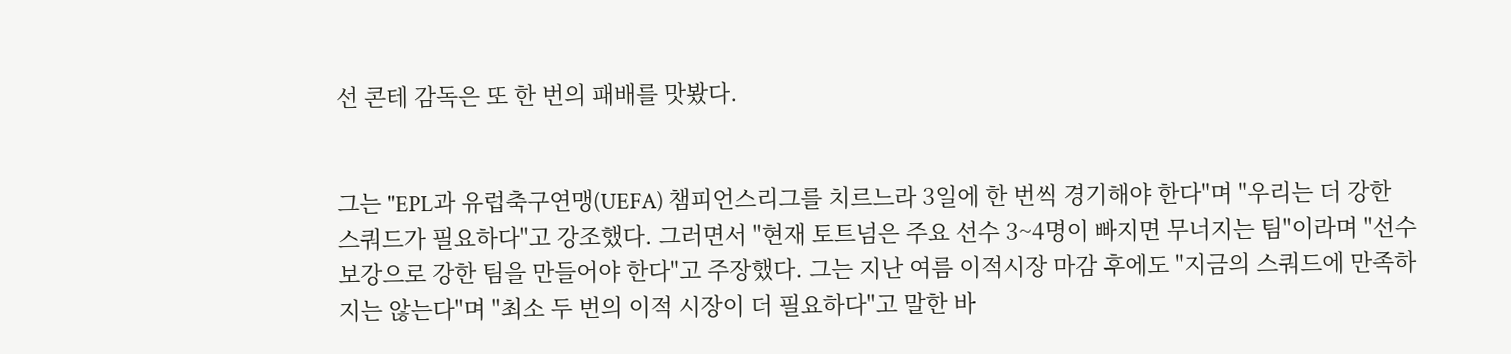선 콘테 감독은 또 한 번의 패배를 맛봤다.


그는 "EPL과 유럽축구연맹(UEFA) 챔피언스리그를 치르느라 3일에 한 번씩 경기해야 한다"며 "우리는 더 강한 스쿼드가 필요하다"고 강조했다. 그러면서 "현재 토트넘은 주요 선수 3~4명이 빠지면 무너지는 팀"이라며 "선수 보강으로 강한 팀을 만들어야 한다"고 주장했다. 그는 지난 여름 이적시장 마감 후에도 "지금의 스쿼드에 만족하지는 않는다"며 "최소 두 번의 이적 시장이 더 필요하다"고 말한 바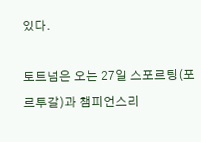있다.

토트넘은 오는 27일 스포르팅(포르투갈)과 챔피언스리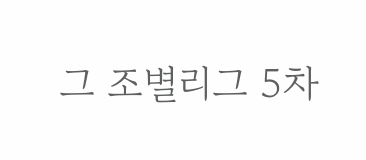그 조별리그 5차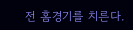전 홈경기를 치른다.